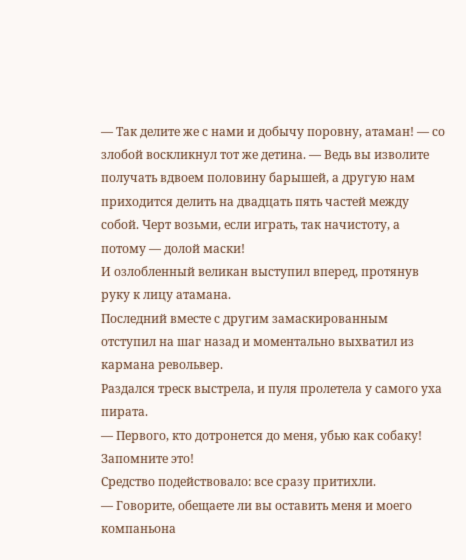— Так делите же с нами и добычу поровну, атаман! — со злобой воскликнул тот же детина. — Ведь вы изволите получать вдвоем половину барышей, а другую нам приходится делить на двадцать пять частей между собой. Черт возьми, если играть, так начистоту, а потому — долой маски!
И озлобленный великан выступил вперед, протянув руку к лицу атамана.
Последний вместе с другим замаскированным отступил на шаг назад и моментально выхватил из кармана револьвер.
Раздался треск выстрела, и пуля пролетела у самого уха пирата.
— Первого, кто дотронется до меня, убью как собаку! Запомните это!
Средство подействовало: все сразу притихли.
— Говорите, обещаете ли вы оставить меня и моего компаньона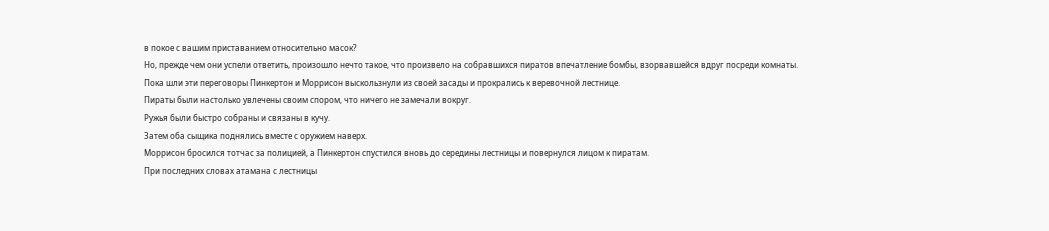в покое с вашим приставанием относительно масок?
Но, прежде чем они успели ответить, произошло нечто такое, что произвело на собравшихся пиратов впечатление бомбы, взорвавшейся вдруг посреди комнаты.
Пока шли эти переговоры Пинкертон и Моррисон выскользнули из своей засады и прокрались к веревочной лестнице.
Пираты были настолько увлечены своим спором, что ничего не замечали вокруг.
Ружья были быстро собраны и связаны в кучу.
Затем оба сыщика поднялись вместе с оружием наверх.
Моррисон бросился тотчас за полицией, а Пинкертон спустился вновь до середины лестницы и повернулся лицом к пиратам.
При последних словах атамана с лестницы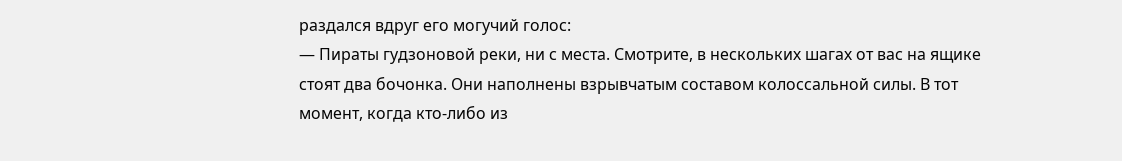раздался вдруг его могучий голос:
— Пираты гудзоновой реки, ни с места. Смотрите, в нескольких шагах от вас на ящике стоят два бочонка. Они наполнены взрывчатым составом колоссальной силы. В тот момент, когда кто-либо из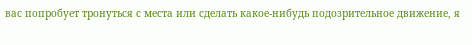вас попробует тронуться с места или сделать какое-нибудь подозрительное движение, я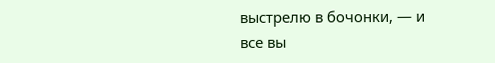выстрелю в бочонки, — и все вы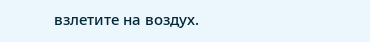взлетите на воздух.